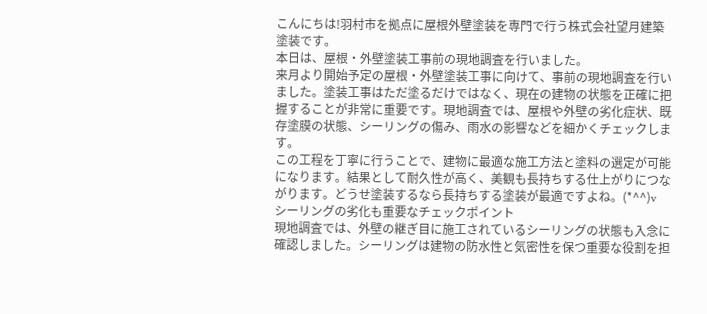こんにちは!羽村市を拠点に屋根外壁塗装を専門で行う株式会社望月建築塗装です。
本日は、屋根・外壁塗装工事前の現地調査を行いました。
来月より開始予定の屋根・外壁塗装工事に向けて、事前の現地調査を行いました。塗装工事はただ塗るだけではなく、現在の建物の状態を正確に把握することが非常に重要です。現地調査では、屋根や外壁の劣化症状、既存塗膜の状態、シーリングの傷み、雨水の影響などを細かくチェックします。
この工程を丁寧に行うことで、建物に最適な施工方法と塗料の選定が可能になります。結果として耐久性が高く、美観も長持ちする仕上がりにつながります。どうせ塗装するなら長持ちする塗装が最適ですよね。(*^^)v
シーリングの劣化も重要なチェックポイント
現地調査では、外壁の継ぎ目に施工されているシーリングの状態も入念に確認しました。シーリングは建物の防水性と気密性を保つ重要な役割を担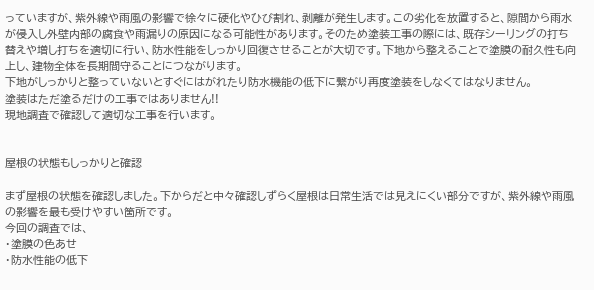っていますが、紫外線や雨風の影響で徐々に硬化やひび割れ、剥離が発生します。この劣化を放置すると、隙間から雨水が侵入し外壁内部の腐食や雨漏りの原因になる可能性があります。そのため塗装工事の際には、既存シーリングの打ち替えや増し打ちを適切に行い、防水性能をしっかり回復させることが大切です。下地から整えることで塗膜の耐久性も向上し、建物全体を長期間守ることにつながります。
下地がしっかりと整っていないとすぐにはがれたり防水機能の低下に繋がり再度塗装をしなくてはなりません。
塗装はただ塗るだけの工事ではありません!!
現地調査で確認して適切な工事を行います。


屋根の状態もしっかりと確認

まず屋根の状態を確認しました。下からだと中々確認しずらく屋根は日常生活では見えにくい部分ですが、紫外線や雨風の影響を最も受けやすい箇所です。
今回の調査では、
・塗膜の色あせ
・防水性能の低下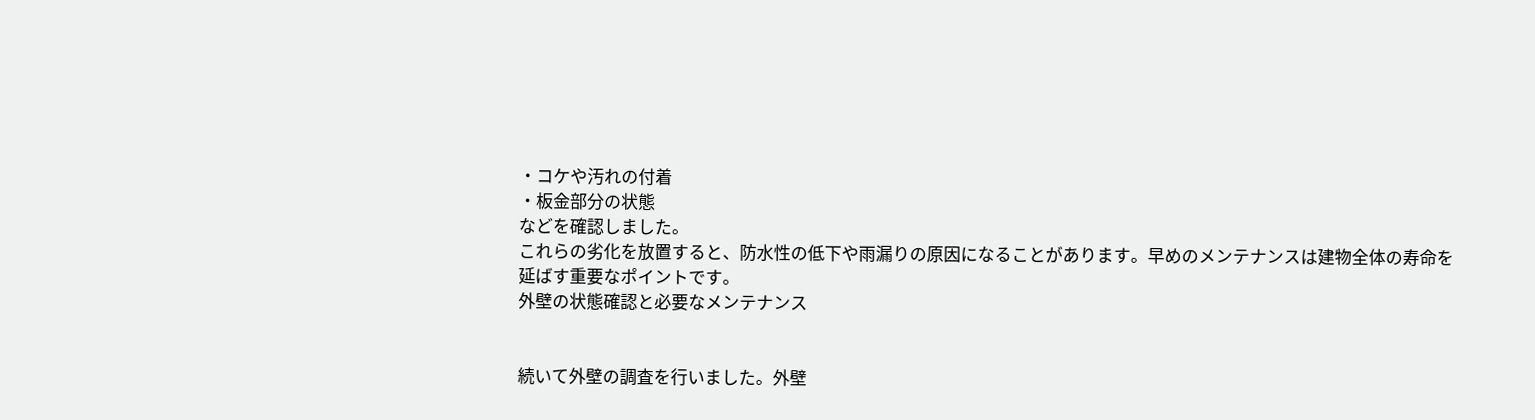・コケや汚れの付着
・板金部分の状態
などを確認しました。
これらの劣化を放置すると、防水性の低下や雨漏りの原因になることがあります。早めのメンテナンスは建物全体の寿命を延ばす重要なポイントです。
外壁の状態確認と必要なメンテナンス


続いて外壁の調査を行いました。外壁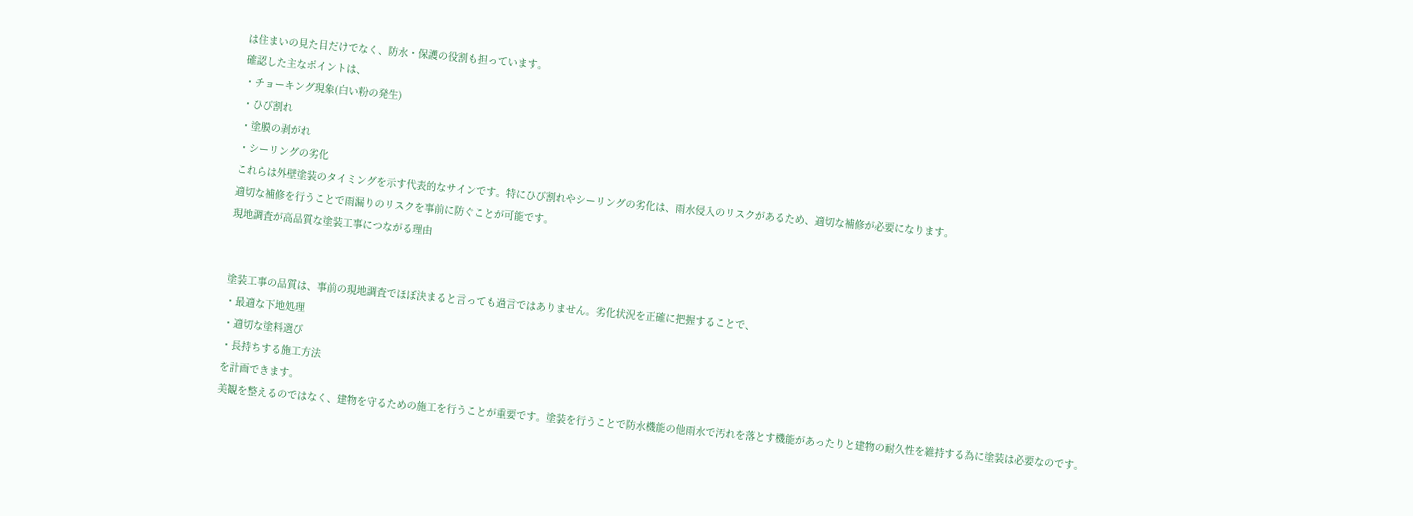は住まいの見た目だけでなく、防水・保護の役割も担っています。
確認した主なポイントは、
・チョーキング現象(白い粉の発生)
・ひび割れ
・塗膜の剥がれ
・シーリングの劣化
これらは外壁塗装のタイミングを示す代表的なサインです。特にひび割れやシーリングの劣化は、雨水侵入のリスクがあるため、適切な補修が必要になります。
適切な補修を行うことで雨漏りのリスクを事前に防ぐことが可能です。
現地調査が高品質な塗装工事につながる理由


塗装工事の品質は、事前の現地調査でほぼ決まると言っても過言ではありません。劣化状況を正確に把握することで、
・最適な下地処理
・適切な塗料選び
・長持ちする施工方法
を計画できます。
美観を整えるのではなく、建物を守るための施工を行うことが重要です。塗装を行うことで防水機能の他雨水で汚れを落とす機能があったりと建物の耐久性を維持する為に塗装は必要なのです。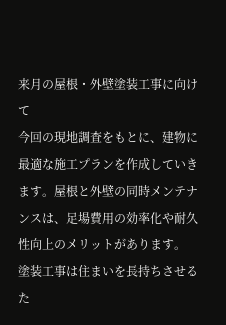来月の屋根・外壁塗装工事に向けて
今回の現地調査をもとに、建物に最適な施工プランを作成していきます。屋根と外壁の同時メンテナンスは、足場費用の効率化や耐久性向上のメリットがあります。
塗装工事は住まいを長持ちさせるた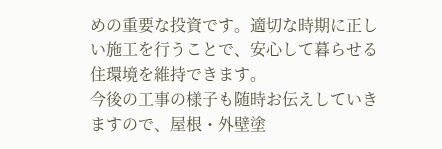めの重要な投資です。適切な時期に正しい施工を行うことで、安心して暮らせる住環境を維持できます。
今後の工事の様子も随時お伝えしていきますので、屋根・外壁塗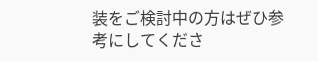装をご検討中の方はぜひ参考にしてくださ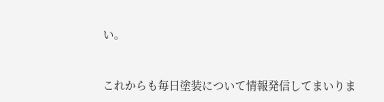い。


これからも毎日塗装について情報発信してまいりま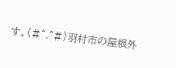す。(#^.^#)羽村市の屋根外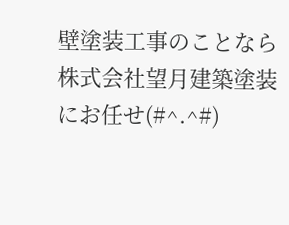壁塗装工事のことなら株式会社望月建築塗装にお任せ(#^.^#)